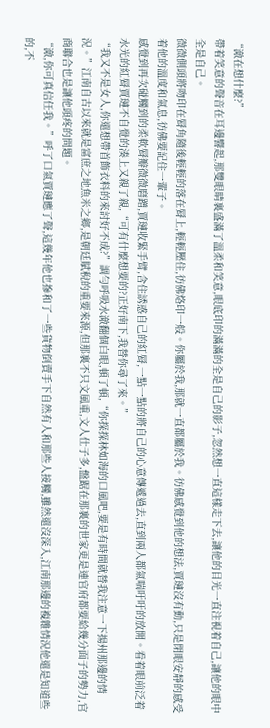“澈在想什麼?”
帶着笑意的聲音在耳邊響起,那雙眼睛裏盛滿了溫柔和笑意,眼底印的滿滿的全是自己的影子,忽然想一直這樣走下去,讓他的目光一直注視着自己,讓他的眼中全是自己。
微微側頭將吻印在脣角隨後輕輕的落在脣上,輕輕壓住,彷佛烙印一般。你屬於我,那就一直都屬於我。彷佛感覺到他的想法,賈璉沒有動,只是閉眼安靜的感受着他的溫度和氣息,彷佛要記住一輩子。
感覺到再次碰觸到的柔軟脣瓣微微磨蹭,賈璉收緊手臂,含住誘惑自己的紅脣,一點一點的將自己的心意傳遞過去,直到兩人都氣喘吁吁的放開。看着眼前泛着水光的紅脣賈璉不自覺的湊上又親了親,“可有什麼想要的?正好南下,我替你尋了來。”
“我又不是女人,你還想帶首飾衣料的來討好不成?”調勻呼吸水澈翻個白眼,頓了頓,“你探探林如海的口風吧,要是有時間就替我注意一下揚州那邊的情況。”江南自古以來就是富庶之地魚米之鄉,是朝廷賦稅的重要來源,但那裏不只文風重,文人仕子多,盤踞在那裏的世家更是連官府都要給幾分面子的勢力,官商聯合也是讓他頭疼的問題。
“澈,你可真信任我。”呼了口氣賈璉應了聲,這幾年他也摻和了一些貨物倒賣手下自然有人和那些人接觸,雖然還沒深入,江南那邊的複雜情況他還是知道些的,不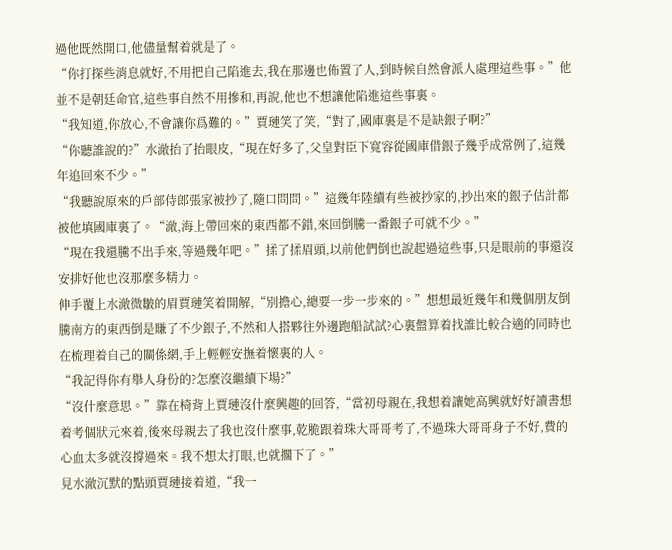過他既然開口,他儘量幫着就是了。
“你打探些消息就好,不用把自己陷進去,我在那邊也佈置了人,到時候自然會派人處理這些事。”他並不是朝廷命官,這些事自然不用摻和,再說,他也不想讓他陷進這些事裏。
“我知道,你放心,不會讓你爲難的。”賈璉笑了笑,“對了,國庫裏是不是缺銀子啊?”
“你聽誰說的?”水澈抬了抬眼皮,“現在好多了,父皇對臣下寬容從國庫借銀子幾乎成常例了,這幾年追回來不少。”
“我聽說原來的戶部侍郎張家被抄了,隨口問問。”這幾年陸續有些被抄家的,抄出來的銀子估計都被他填國庫裏了。“澈,海上帶回來的東西都不錯,來回倒騰一番銀子可就不少。”
“現在我還騰不出手來,等過幾年吧。”揉了揉眉頭,以前他們倒也說起過這些事,只是眼前的事還沒安排好他也沒那麼多精力。
伸手覆上水澈微皺的眉賈璉笑着開解,“別擔心,總要一步一步來的。”想想最近幾年和幾個朋友倒騰南方的東西倒是賺了不少銀子,不然和人搭夥往外邊跑船試試?心裏盤算着找誰比較合適的同時也在梳理着自己的關係網,手上輕輕安撫着懷裏的人。
“我記得你有舉人身份的?怎麼沒繼續下場?”
“沒什麼意思。”靠在椅背上賈璉沒什麼興趣的回答,“當初母親在,我想着讓她高興就好好讀書想着考個狀元來着,後來母親去了我也沒什麼事,乾脆跟着珠大哥哥考了,不過珠大哥哥身子不好,費的心血太多就沒撐過來。我不想太打眼,也就擱下了。”
見水澈沉默的點頭賈璉接着道,“我一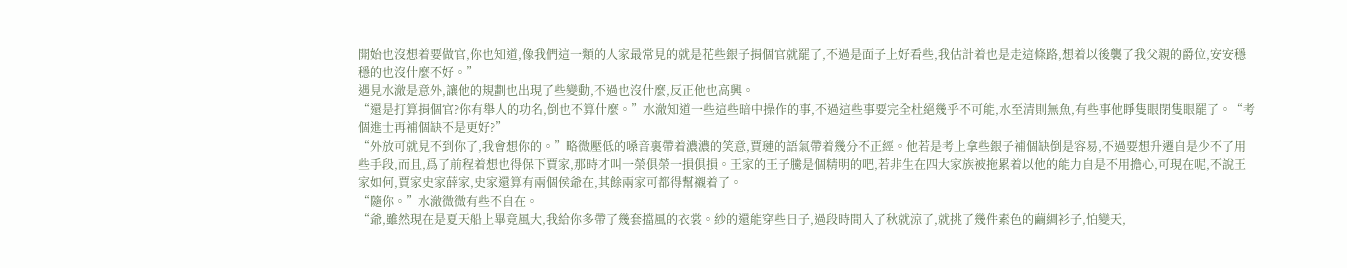開始也沒想着要做官,你也知道,像我們這一類的人家最常見的就是花些銀子捐個官就罷了,不過是面子上好看些,我估計着也是走這條路,想着以後襲了我父親的爵位,安安穩穩的也沒什麼不好。”
遇見水澈是意外,讓他的規劃也出現了些變動,不過也沒什麼,反正他也高興。
“還是打算捐個官?你有舉人的功名,倒也不算什麼。”水澈知道一些這些暗中操作的事,不過這些事要完全杜絕幾乎不可能,水至清則無魚,有些事他睜隻眼閉隻眼罷了。“考個進士再補個缺不是更好?”
“外放可就見不到你了,我會想你的。”略微壓低的嗓音裏帶着濃濃的笑意,賈璉的語氣帶着幾分不正經。他若是考上拿些銀子補個缺倒是容易,不過要想升遷自是少不了用些手段,而且,爲了前程着想也得保下賈家,那時才叫一榮俱榮一損俱損。王家的王子騰是個精明的吧,若非生在四大家族被拖累着以他的能力自是不用擔心,可現在呢,不說王家如何,賈家史家薛家,史家還算有兩個侯爺在,其餘兩家可都得幫襯着了。
“隨你。”水澈微微有些不自在。
“爺,雖然現在是夏天船上畢竟風大,我給你多帶了幾套擋風的衣裳。紗的還能穿些日子,過段時間入了秋就涼了,就挑了幾件素色的繭綢衫子,怕變天,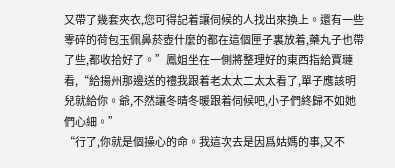又帶了幾套夾衣,您可得記着讓伺候的人找出來換上。還有一些零碎的荷包玉佩鼻菸壺什麼的都在這個匣子裏放着,藥丸子也帶了些,都收拾好了。”鳳姐坐在一側將整理好的東西指給賈璉看,“給揚州那邊送的禮我跟着老太太二太太看了,單子應該明兒就給你。爺,不然讓冬晴冬暖跟着伺候吧,小子們終歸不如她們心細。”
“行了,你就是個操心的命。我這次去是因爲姑媽的事,又不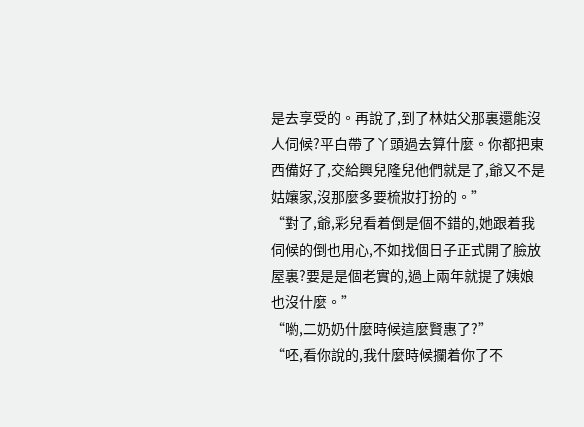是去享受的。再說了,到了林姑父那裏還能沒人伺候?平白帶了丫頭過去算什麼。你都把東西備好了,交給興兒隆兒他們就是了,爺又不是姑孃家,沒那麼多要梳妝打扮的。”
“對了,爺,彩兒看着倒是個不錯的,她跟着我伺候的倒也用心,不如找個日子正式開了臉放屋裏?要是是個老實的,過上兩年就提了姨娘也沒什麼。”
“喲,二奶奶什麼時候這麼賢惠了?”
“呸,看你說的,我什麼時候攔着你了不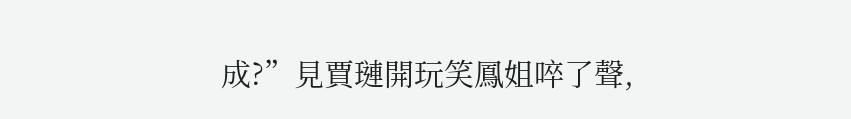成?”見賈璉開玩笑鳳姐啐了聲,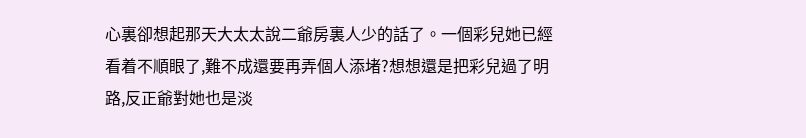心裏卻想起那天大太太說二爺房裏人少的話了。一個彩兒她已經看着不順眼了,難不成還要再弄個人添堵?想想還是把彩兒過了明路,反正爺對她也是淡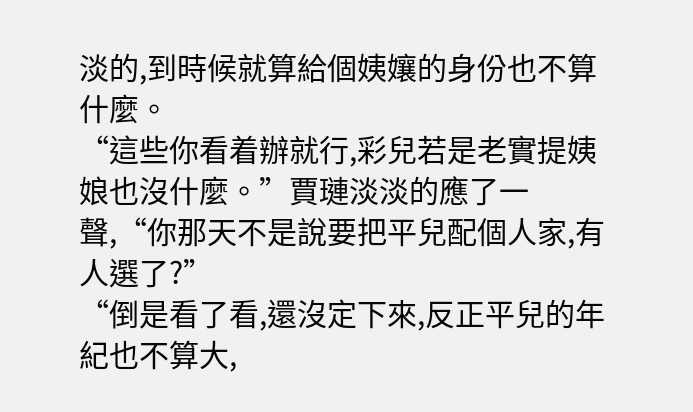淡的,到時候就算給個姨孃的身份也不算什麼。
“這些你看着辦就行,彩兒若是老實提姨娘也沒什麼。”賈璉淡淡的應了一聲,“你那天不是說要把平兒配個人家,有人選了?”
“倒是看了看,還沒定下來,反正平兒的年紀也不算大,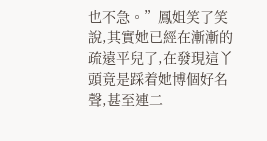也不急。”鳳姐笑了笑說,其實她已經在漸漸的疏遠平兒了,在發現這丫頭竟是踩着她博個好名聲,甚至連二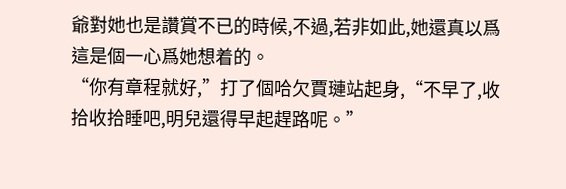爺對她也是讚賞不已的時候,不過,若非如此,她還真以爲這是個一心爲她想着的。
“你有章程就好,”打了個哈欠賈璉站起身,“不早了,收拾收拾睡吧,明兒還得早起趕路呢。”